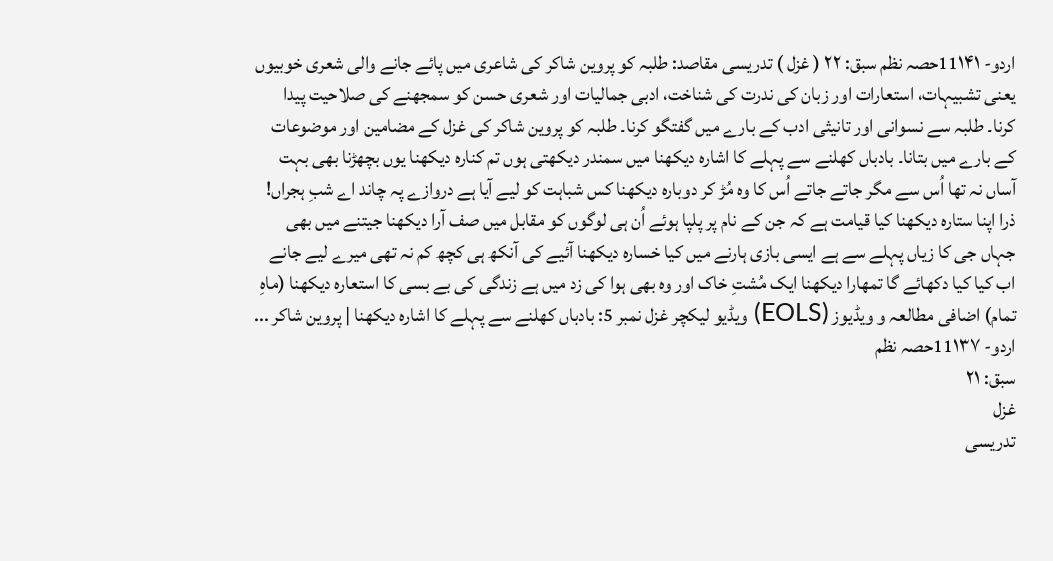اردو- 11۱۴۱حصہ نظم سبق: ۲۲ ( غزل ) تدریسی مقاصد: طلبہ کو پروین شاکر کی شاعری میں پائے جانے والی شعری خوبیوں یعنی تشبیہات، استعارات اور زبان کی ندرت کی شناخت، ادبی جمالیات اور شعری حسن کو سمجھنے کی صلاحیت پیدا کرنا۔ طلبہ سے نسوانی اور تانیثی ادب کے بارے میں گفتگو کرنا۔ طلبہ کو پروین شاکر کی غزل کے مضامین اور موضوعات کے بارے میں بتانا۔ بادباں کھلنے سے پہلے کا اشارہ دیکھنا میں سمندر دیکھتی ہوں تم کنارہ دیکھنا یوں بچھڑنا بھی بہت آساں نہ تھا اُس سے مگر جاتے جاتے اُس کا وہ مُڑ کر دوبارہ دیکھنا کس شباہت کو لیے آیا ہے دروازے پہ چاند اے شبِ ہجراں! ذرا اپنا ستارہ دیکھنا کیا قیامت ہے کہ جن کے نام پر پلپا ہوئے اُن ہی لوگوں کو مقابل میں صف آرا دیکھنا جیتنے میں بھی جہاں جی کا زیاں پہلے سے ہے ایسی بازی ہارنے میں کیا خسارہ دیکھنا آئیے کی آنکھ ہی کچھ کم نہ تھی میرے لیے جانے اب کیا کیا دکھائے گا تمھارا دیکھنا ایک مُشتِ خاک اور وہ بھی ہوا کی زد میں ہے زندگی کی بے بسی کا استعارہ دیکھنا (ماہِ تمام) اضافی مطالعہ و ویڈیوز (EOLS) ویڈیو لیکچر غزل نمبر 5: بادباں کھلنے سے پہلے کا اشارہ دیکھنا | پروین شاکر ...
اردو- 11۱۳۷حصہ نظم
سبق: ۲۱
غزل
تدریسی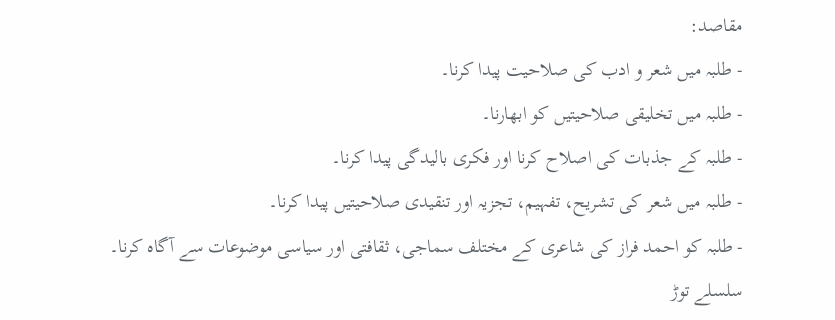مقاصد:
- طلبہ میں شعر و ادب کی صلاحیت پیدا کرنا۔
- طلبہ میں تخلیقی صلاحیتیں کو ابھارنا۔
- طلبہ کے جذبات کی اصلاح کرنا اور فکری بالیدگی پیدا کرنا۔
- طلبہ میں شعر کی تشریح، تفہیم، تجزیہ اور تنقیدی صلاحیتیں پیدا کرنا۔
- طلبہ کو احمد فراز کی شاعری کے مختلف سماجی، ثقافتی اور سیاسی موضوعات سے آگاہ کرنا۔
سلسلے توڑ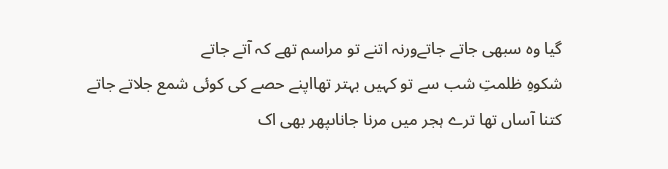گیا وہ سبھی جاتے جاتےورنہ اتنے تو مراسم تھے کہ آتے جاتے
شکوہِ ظلمتِ شب سے تو کہیں بہتر تھااپنے حصے کی کوئی شمع جلاتے جاتے
کتنا آساں تھا ترے ہجر میں مرنا جاناںپھر بھی اک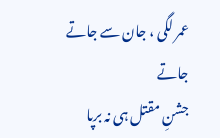عمر لگی ، جان سے جاتے جاتے
جشنِ مقتل ہی نہ برپا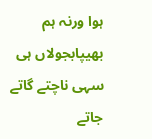ہوا ورنہ ہم بھیپابجولاں ہی سہی ناچتے گاتے جاتے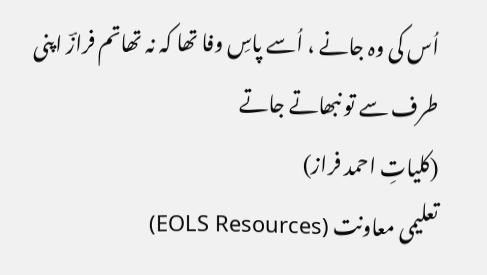اُس کی وہ جانے ، اُسے پاسِ وفا تھا کہ نہ تھاتم فرازؔ اپنی طرف سے تو نبھاتے جاتے
(کلیاتِ احمد فراز)
تعلیمی معاونت (EOLS Resources)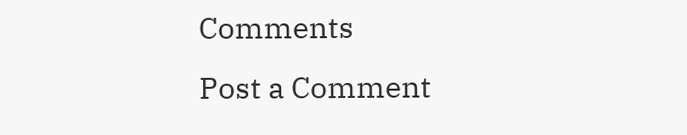Comments
Post a Comment